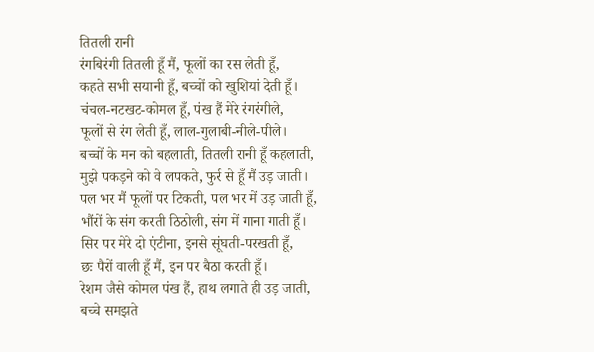तितली रानी
रंगबिरंगी तितली हूँ मैं, फूलों का रस लेती हूँ,
कहते सभी सयानी हूँ, बच्चों को खुशियां देती हूँ।
चंचल-नटखट-कोमल हूँ, पंख हैं मेरे रंगरंगीले,
फूलों से रंग लेती हूँ, लाल-गुलाबी-नीले-पीले।
बच्चों के मन को बहलाती, तितली रानी हूँ कहलाती,
मुझे पकड़ने को वे लपकते, फुर्र से हूँ मैं उड़ जाती।
पल भर मैं फूलों पर टिकती, पल भर में उड़ जाती हूँ,
भौंरों के संग करती ठिठोली, संग में गाना गाती हूँ।
सिर पर मेरे दो एंटीना, इनसे सूंघती-परखती हूँ,
छः पैरों वाली हूँ मैं, इन पर बैठा करती हूँ।
रेशम जैसे कोमल पंख हैं, हाथ लगाते ही उड़ जाती,
बच्चे समझते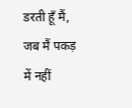डरती हूँ मैं, जब मैं पकड़ में नहीं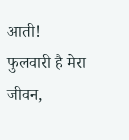आती!
फुलवारी है मेरा जीवन,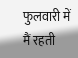फुलवारी में मैं रहती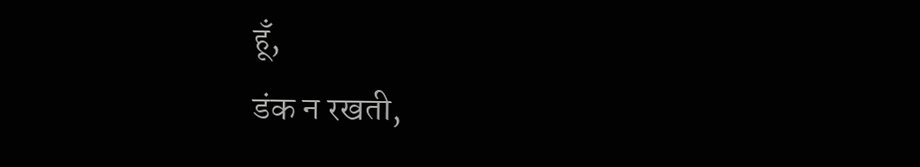हूँ,
डंक न रखती,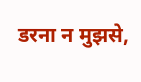डरना न मुझसे,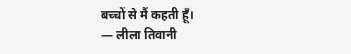बच्चों से मैं कहती हूँ।
— लीला तिवानी